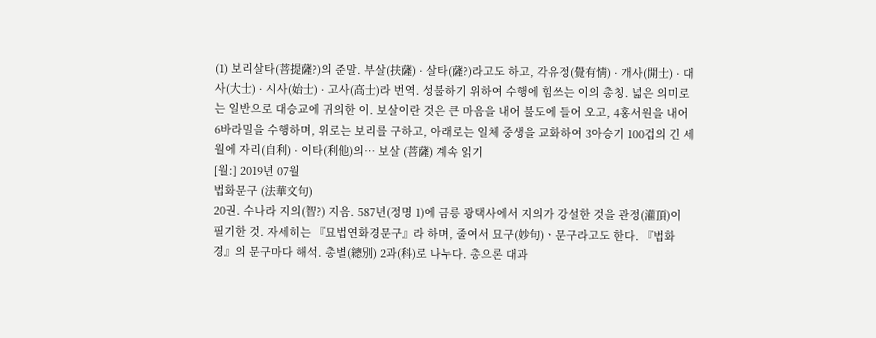(1) 보리살타(菩提薩?)의 준말. 부살(扶薩) · 살타(薩?)라고도 하고, 각유정(覺有情) · 개사(開士) · 대사(大士) · 시사(始士) · 고사(高士)라 번역. 성불하기 위하여 수행에 힘쓰는 이의 총칭. 넓은 의미로는 일반으로 대승교에 귀의한 이. 보살이란 것은 큰 마음을 내어 불도에 들어 오고, 4홍서원을 내어 6바라밀을 수행하며, 위로는 보리를 구하고, 아래로는 일체 중생을 교화하여 3아승기 100겁의 긴 세월에 자리(自利) · 이타(利他)의… 보살 (菩薩) 계속 읽기
[월:] 2019년 07월
법화문구 (法華文句)
20권. 수나라 지의(智?) 지음. 587년(정명 1)에 금릉 광택사에서 지의가 강설한 것을 관정(灌頂)이 필기한 것. 자세히는 『묘법연화경문구』라 하며, 줄여서 묘구(妙句)ㆍ문구라고도 한다. 『법화경』의 문구마다 해석. 총별(總別) 2과(科)로 나누다. 총으론 대과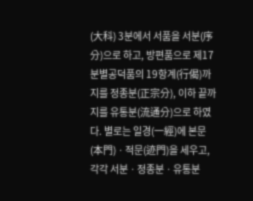(大科) 3분에서 서품을 서분(序分)으로 하고, 방편품으로 제17 분별공덕품의 19항계(行偈)까지를 정종분(正宗分), 이하 끝까지를 유통분(流通分)으로 하였다. 별로는 일경(一經)에 본문(本門)ㆍ적문(迹門)을 세우고, 각각 서분ㆍ정종분ㆍ유통분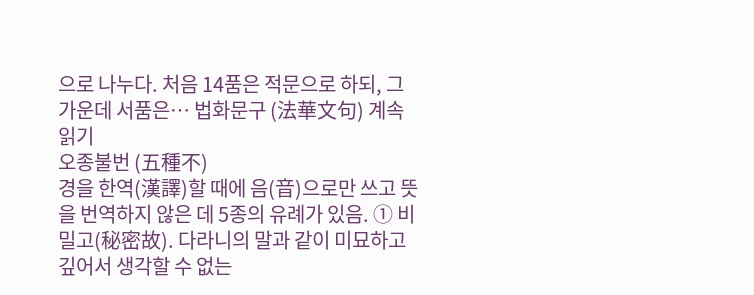으로 나누다. 처음 14품은 적문으로 하되, 그 가운데 서품은… 법화문구 (法華文句) 계속 읽기
오종불번 (五種不)
경을 한역(漢譯)할 때에 음(音)으로만 쓰고 뜻을 번역하지 않은 데 5종의 유례가 있음. ① 비밀고(秘密故). 다라니의 말과 같이 미묘하고 깊어서 생각할 수 없는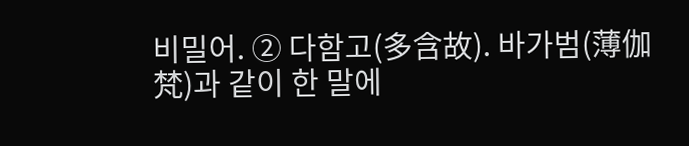비밀어. ② 다함고(多含故). 바가범(薄伽梵)과 같이 한 말에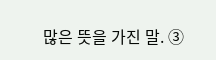많은 뜻을 가진 말. ③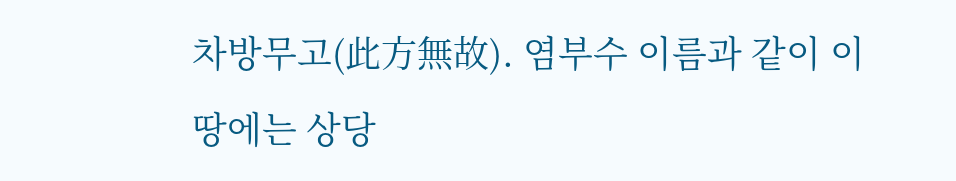차방무고(此方無故). 염부수 이름과 같이 이 땅에는 상당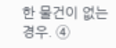한 물건이 없는 경우. ④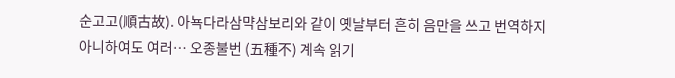순고고(順古故). 아뇩다라삼먁삼보리와 같이 옛날부터 흔히 음만을 쓰고 번역하지 아니하여도 여러… 오종불번 (五種不) 계속 읽기